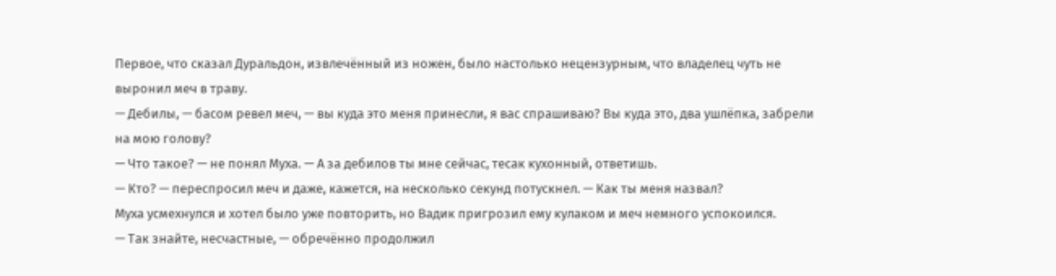Первое, что сказал Дуральдон, извлечённый из ножен, было настолько нецензурным, что владелец чуть не выронил меч в траву.
— Дебилы, — басом ревел меч, — вы куда это меня принесли, я вас спрашиваю? Вы куда это, два ушлёпка, забрели на мою голову?
— Что такое? — не понял Муха. — А за дебилов ты мне сейчас, тесак кухонный, ответишь.
— Кто? — переспросил меч и даже, кажется, на несколько секунд потускнел. — Как ты меня назвал?
Муха усмехнулся и хотел было уже повторить, но Вадик пригрозил ему кулаком и меч немного успокоился.
— Так знайте, несчастные, — обречённо продолжил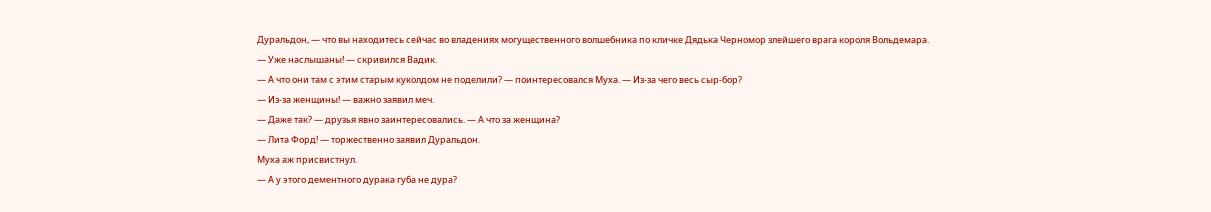Дуральдон, — что вы находитесь сейчас во владениях могущественного волшебника по кличке Дядька Черномор злейшего врага короля Вольдемара.
— Уже наслышаны! — скривился Вадик.
— А что они там с этим старым куколдом не поделили? — поинтересовался Муха. — Из-за чего весь сыр-бор?
— Из-за женщины! — важно заявил меч.
— Даже так? — друзья явно заинтересовались. — А что за женщина?
— Лита Форд! — торжественно заявил Дуральдон.
Муха аж присвистнул.
— А у этого дементного дурака губа не дура?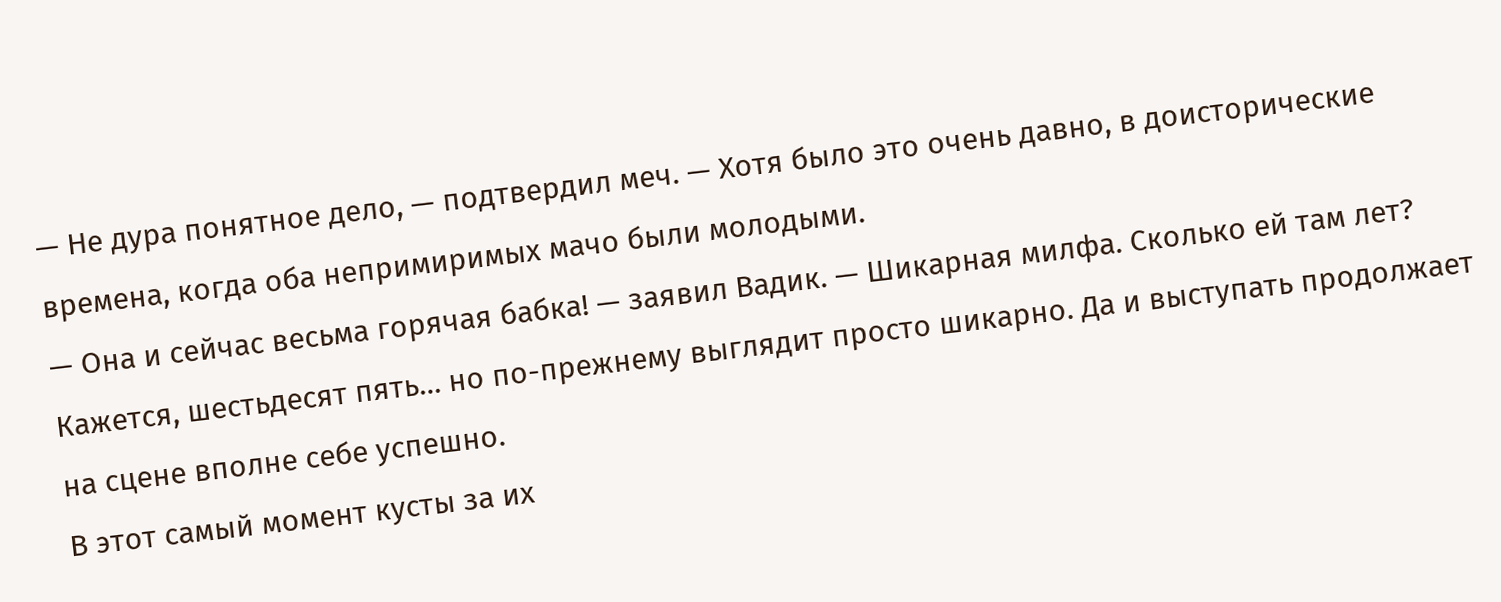— Не дура понятное дело, — подтвердил меч. — Хотя было это очень давно, в доисторические времена, когда оба непримиримых мачо были молодыми.
— Она и сейчас весьма горячая бабка! — заявил Вадик. — Шикарная милфа. Сколько ей там лет? Кажется, шестьдесят пять… но по-прежнему выглядит просто шикарно. Да и выступать продолжает на сцене вполне себе успешно.
В этот самый момент кусты за их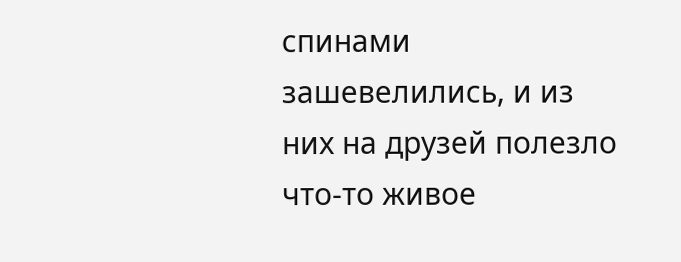спинами зашевелились, и из них на друзей полезло что-то живое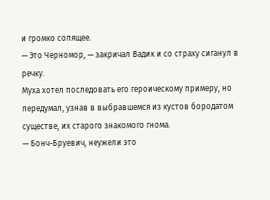и громко сопящее.
— Это Черномор, — закричал Вадик и со страху сиганул в речку.
Муха хотел последовать его героическому примеру, но передумал, узнав в выбравшемся из кустов бородатом существе, их старого знакомого гнома.
— Бонч-Бруевич, неужели это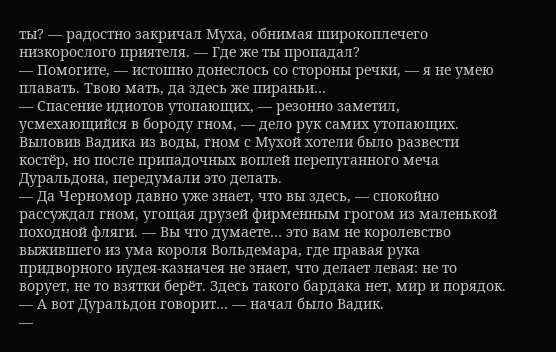ты? — радостно закричал Муха, обнимая широкоплечего низкорослого приятеля. — Где же ты пропадал?
— Помогите, — истошно донеслось со стороны речки, — я не умею плавать. Твою мать, да здесь же пираньи…
— Спасение идиотов утопающих, — резонно заметил, усмехающийся в бороду гном, — дело рук самих утопающих.
Выловив Вадика из воды, гном с Мухой хотели было развести костёр, но после припадочных воплей перепуганного меча Дуральдона, передумали это делать.
— Да Черномор давно уже знает, что вы здесь, — спокойно рассуждал гном, угощая друзей фирменным грогом из маленькой походной фляги. — Вы что думаете… это вам не королевство выжившего из ума короля Вольдемара, где правая рука придворного иудея-казначея не знает, что делает левая: не то ворует, не то взятки берёт. Здесь такого бардака нет, мир и порядок.
— А вот Дуральдон говорит… — начал было Вадик.
—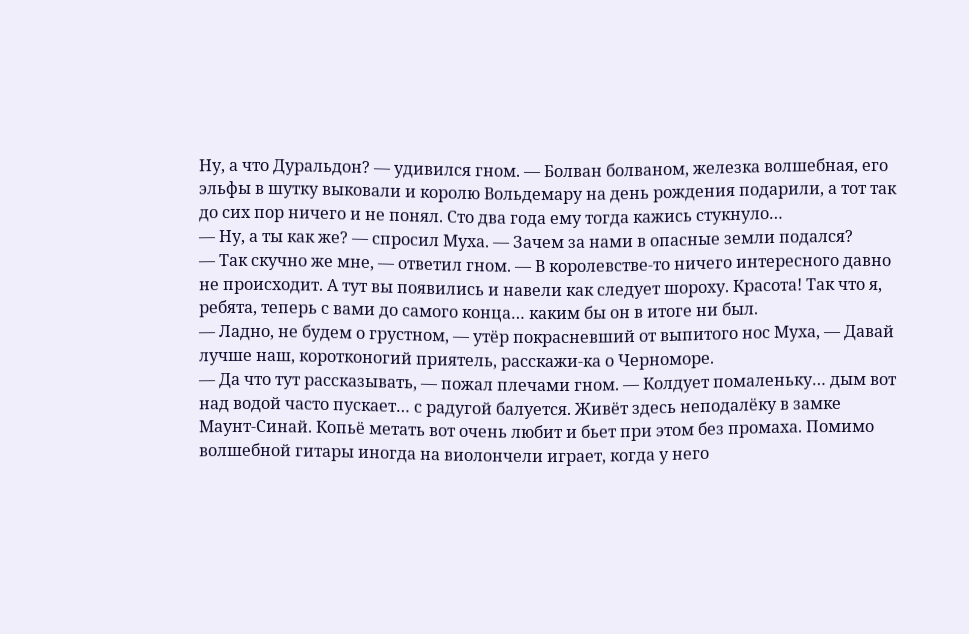Ну, а что Дуральдон? — удивился гном. — Болван болваном, железка волшебная, его эльфы в шутку выковали и королю Вольдемару на день рождения подарили, а тот так до сих пор ничего и не понял. Сто два года ему тогда кажись стукнуло…
— Ну, а ты как же? — спросил Муха. — Зачем за нами в опасные земли подался?
— Так скучно же мне, — ответил гном. — В королевстве-то ничего интересного давно не происходит. А тут вы появились и навели как следует шороху. Красота! Так что я, ребята, теперь с вами до самого конца… каким бы он в итоге ни был.
— Ладно, не будем о грустном, — утёр покрасневший от выпитого нос Муха, — Давай лучше наш, коротконогий приятель, расскажи-ка о Черноморе.
— Да что тут рассказывать, — пожал плечами гном. — Колдует помаленьку… дым вот над водой часто пускает… с радугой балуется. Живёт здесь неподалёку в замке Маунт-Синай. Копьё метать вот очень любит и бьет при этом без промаха. Помимо волшебной гитары иногда на виолончели играет, когда у него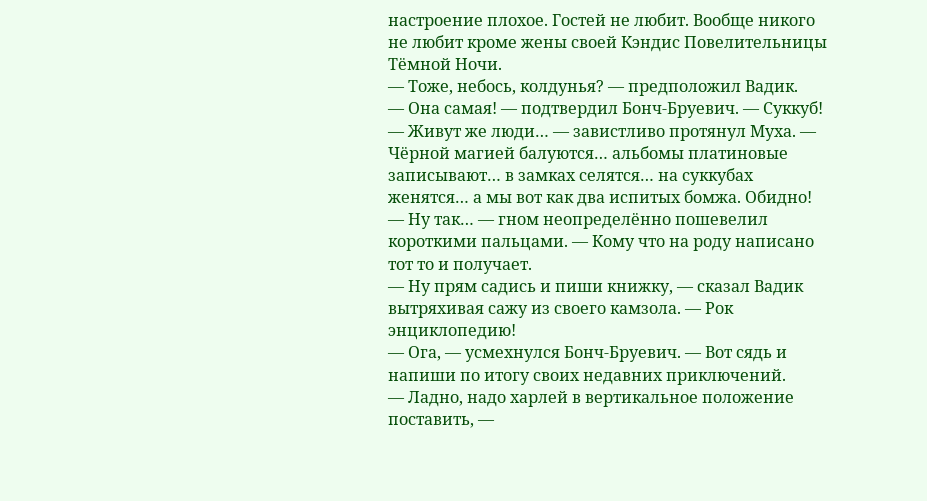настроение плохое. Гостей не любит. Вообще никого не любит кроме жены своей Кэндис Повелительницы Тёмной Ночи.
— Тоже, небось, колдунья? — предположил Вадик.
— Она самая! — подтвердил Бонч-Бруевич. — Суккуб!
— Живут же люди… — завистливо протянул Муха. — Чёрной магией балуются… альбомы платиновые записывают… в замках селятся… на суккубах женятся… а мы вот как два испитых бомжа. Обидно!
— Ну так… — гном неопределённо пошевелил короткими пальцами. — Кому что на роду написано тот то и получает.
— Ну прям садись и пиши книжку, — сказал Вадик вытряхивая сажу из своего камзола. — Рок энциклопедию!
— Ога, — усмехнулся Бонч-Бруевич. — Вот сядь и напиши по итогу своих недавних приключений.
— Ладно, надо харлей в вертикальное положение поставить, —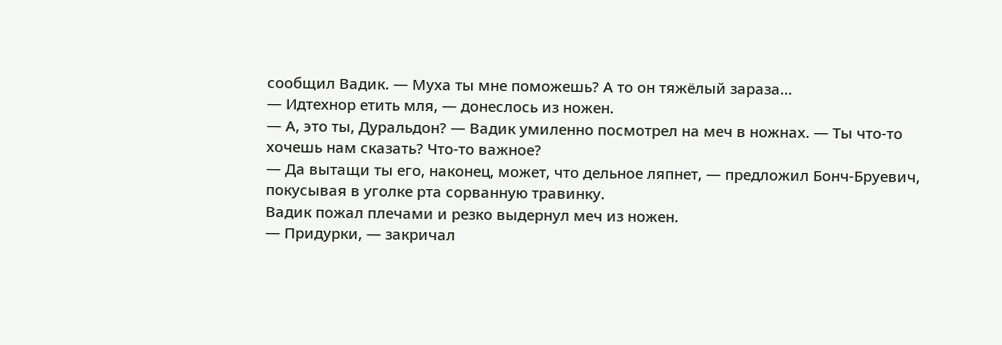сообщил Вадик. — Муха ты мне поможешь? А то он тяжёлый зараза…
— Идтехнор етить мля, — донеслось из ножен.
— А, это ты, Дуральдон? — Вадик умиленно посмотрел на меч в ножнах. — Ты что-то хочешь нам сказать? Что-то важное?
— Да вытащи ты его, наконец, может, что дельное ляпнет, — предложил Бонч-Бруевич, покусывая в уголке рта сорванную травинку.
Вадик пожал плечами и резко выдернул меч из ножен.
— Придурки, — закричал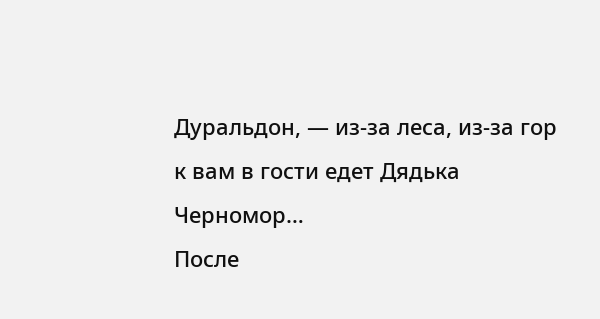Дуральдон, — из-за леса, из-за гор к вам в гости едет Дядька Черномор…
После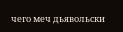чего меч дьявольски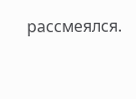рассмеялся.